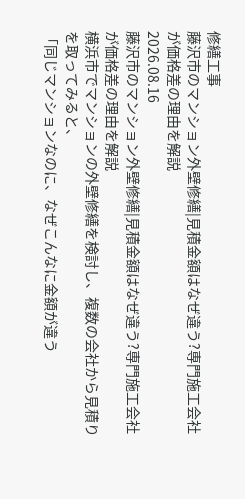修繕工事
藤沢市のマンション外壁修繕|見積金額はなぜ違う?専門施工会社が価格差の理由を解説
2026.08.16
藤沢市のマンション外壁修繕|見積金額はなぜ違う?専門施工会社が価格差の理由を解説
横浜市でマンションの外壁修繕を検討し、複数の会社から見積りを取ってみると、
「同じマンションなのに、なぜこんなに金額が違う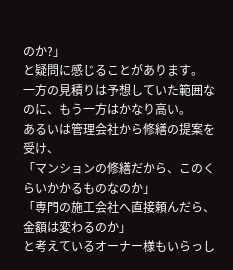のか?」
と疑問に感じることがあります。
一方の見積りは予想していた範囲なのに、もう一方はかなり高い。
あるいは管理会社から修繕の提案を受け、
「マンションの修繕だから、このくらいかかるものなのか」
「専門の施工会社へ直接頼んだら、金額は変わるのか」
と考えているオーナー様もいらっし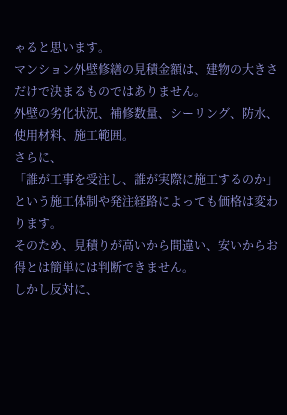ゃると思います。
マンション外壁修繕の見積金額は、建物の大きさだけで決まるものではありません。
外壁の劣化状況、補修数量、シーリング、防水、使用材料、施工範囲。
さらに、
「誰が工事を受注し、誰が実際に施工するのか」
という施工体制や発注経路によっても価格は変わります。
そのため、見積りが高いから間違い、安いからお得とは簡単には判断できません。
しかし反対に、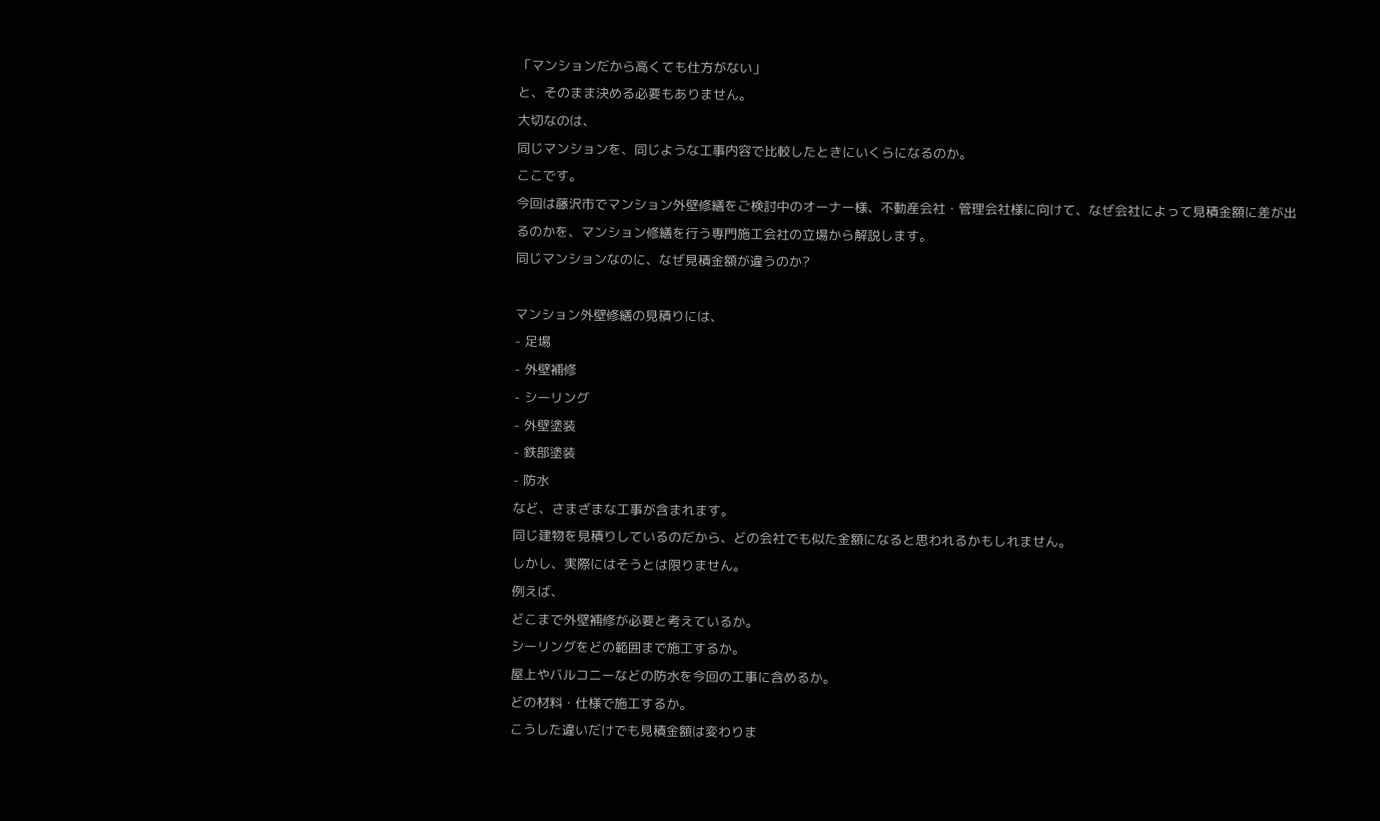「マンションだから高くても仕方がない」
と、そのまま決める必要もありません。
大切なのは、
同じマンションを、同じような工事内容で比較したときにいくらになるのか。
ここです。
今回は藤沢市でマンション外壁修繕をご検討中のオーナー様、不動産会社・管理会社様に向けて、なぜ会社によって見積金額に差が出るのかを、マンション修繕を行う専門施工会社の立場から解説します。
同じマンションなのに、なぜ見積金額が違うのか?

マンション外壁修繕の見積りには、
- 足場
- 外壁補修
- シーリング
- 外壁塗装
- 鉄部塗装
- 防水
など、さまざまな工事が含まれます。
同じ建物を見積りしているのだから、どの会社でも似た金額になると思われるかもしれません。
しかし、実際にはそうとは限りません。
例えば、
どこまで外壁補修が必要と考えているか。
シーリングをどの範囲まで施工するか。
屋上やバルコニーなどの防水を今回の工事に含めるか。
どの材料・仕様で施工するか。
こうした違いだけでも見積金額は変わりま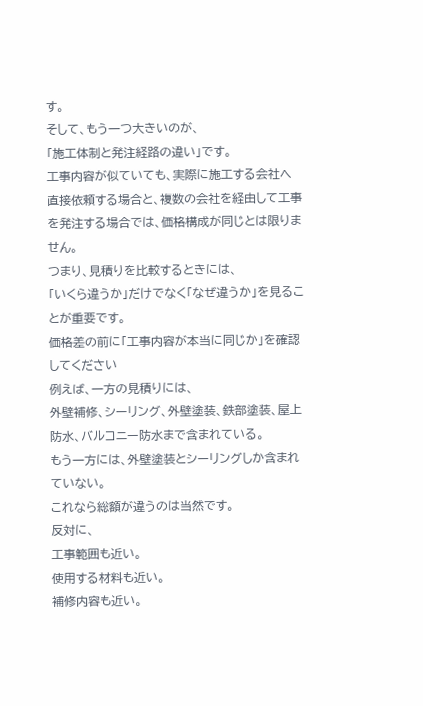す。
そして、もう一つ大きいのが、
「施工体制と発注経路の違い」です。
工事内容が似ていても、実際に施工する会社へ直接依頼する場合と、複数の会社を経由して工事を発注する場合では、価格構成が同じとは限りません。
つまり、見積りを比較するときには、
「いくら違うか」だけでなく「なぜ違うか」を見ることが重要です。
価格差の前に「工事内容が本当に同じか」を確認してください
例えば、一方の見積りには、
外壁補修、シーリング、外壁塗装、鉄部塗装、屋上防水、バルコニー防水まで含まれている。
もう一方には、外壁塗装とシーリングしか含まれていない。
これなら総額が違うのは当然です。
反対に、
工事範囲も近い。
使用する材料も近い。
補修内容も近い。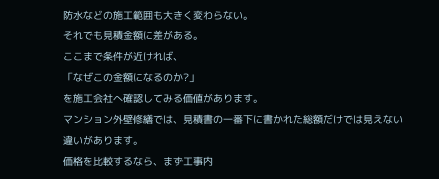防水などの施工範囲も大きく変わらない。
それでも見積金額に差がある。
ここまで条件が近ければ、
「なぜこの金額になるのか?」
を施工会社へ確認してみる価値があります。
マンション外壁修繕では、見積書の一番下に書かれた総額だけでは見えない違いがあります。
価格を比較するなら、まず工事内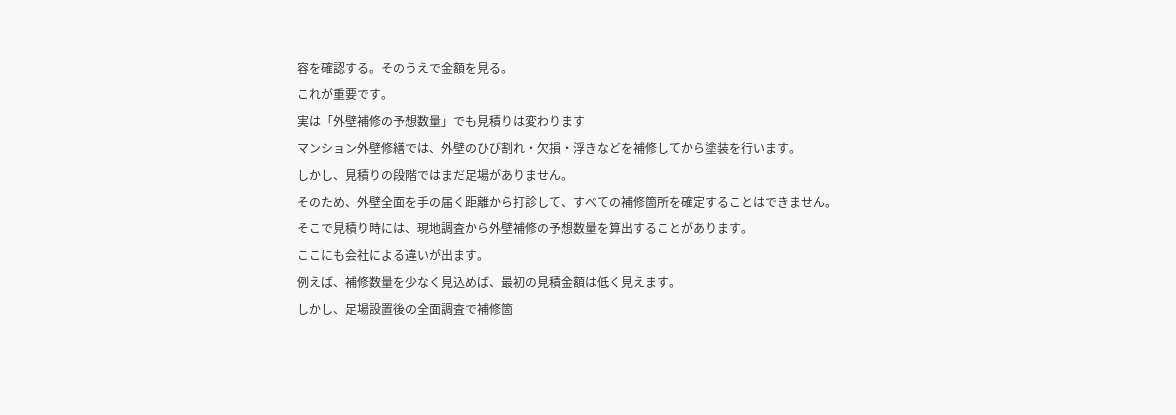容を確認する。そのうえで金額を見る。
これが重要です。
実は「外壁補修の予想数量」でも見積りは変わります
マンション外壁修繕では、外壁のひび割れ・欠損・浮きなどを補修してから塗装を行います。
しかし、見積りの段階ではまだ足場がありません。
そのため、外壁全面を手の届く距離から打診して、すべての補修箇所を確定することはできません。
そこで見積り時には、現地調査から外壁補修の予想数量を算出することがあります。
ここにも会社による違いが出ます。
例えば、補修数量を少なく見込めば、最初の見積金額は低く見えます。
しかし、足場設置後の全面調査で補修箇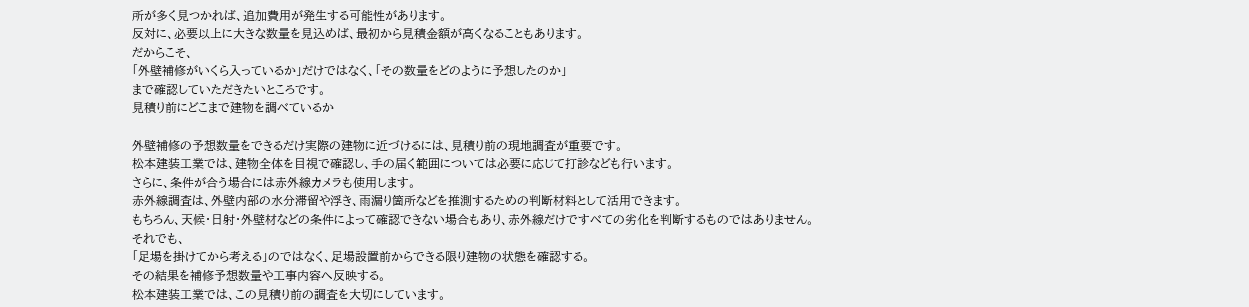所が多く見つかれば、追加費用が発生する可能性があります。
反対に、必要以上に大きな数量を見込めば、最初から見積金額が高くなることもあります。
だからこそ、
「外壁補修がいくら入っているか」だけではなく、「その数量をどのように予想したのか」
まで確認していただきたいところです。
見積り前にどこまで建物を調べているか

外壁補修の予想数量をできるだけ実際の建物に近づけるには、見積り前の現地調査が重要です。
松本建装工業では、建物全体を目視で確認し、手の届く範囲については必要に応じて打診なども行います。
さらに、条件が合う場合には赤外線カメラも使用します。
赤外線調査は、外壁内部の水分滞留や浮き、雨漏り箇所などを推測するための判断材料として活用できます。
もちろん、天候・日射・外壁材などの条件によって確認できない場合もあり、赤外線だけですべての劣化を判断するものではありません。
それでも、
「足場を掛けてから考える」のではなく、足場設置前からできる限り建物の状態を確認する。
その結果を補修予想数量や工事内容へ反映する。
松本建装工業では、この見積り前の調査を大切にしています。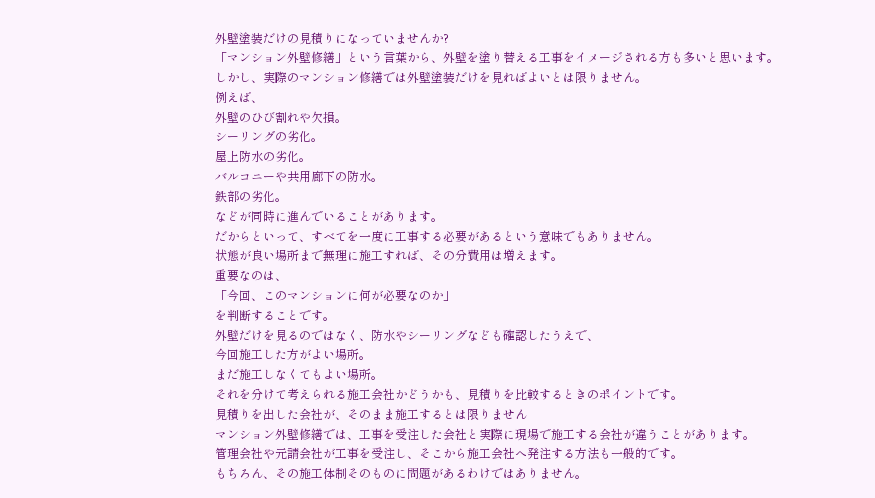外壁塗装だけの見積りになっていませんか?
「マンション外壁修繕」という言葉から、外壁を塗り替える工事をイメージされる方も多いと思います。
しかし、実際のマンション修繕では外壁塗装だけを見ればよいとは限りません。
例えば、
外壁のひび割れや欠損。
シーリングの劣化。
屋上防水の劣化。
バルコニーや共用廊下の防水。
鉄部の劣化。
などが同時に進んでいることがあります。
だからといって、すべてを一度に工事する必要があるという意味でもありません。
状態が良い場所まで無理に施工すれば、その分費用は増えます。
重要なのは、
「今回、このマンションに何が必要なのか」
を判断することです。
外壁だけを見るのではなく、防水やシーリングなども確認したうえで、
今回施工した方がよい場所。
まだ施工しなくてもよい場所。
それを分けて考えられる施工会社かどうかも、見積りを比較するときのポイントです。
見積りを出した会社が、そのまま施工するとは限りません
マンション外壁修繕では、工事を受注した会社と実際に現場で施工する会社が違うことがあります。
管理会社や元請会社が工事を受注し、そこから施工会社へ発注する方法も一般的です。
もちろん、その施工体制そのものに問題があるわけではありません。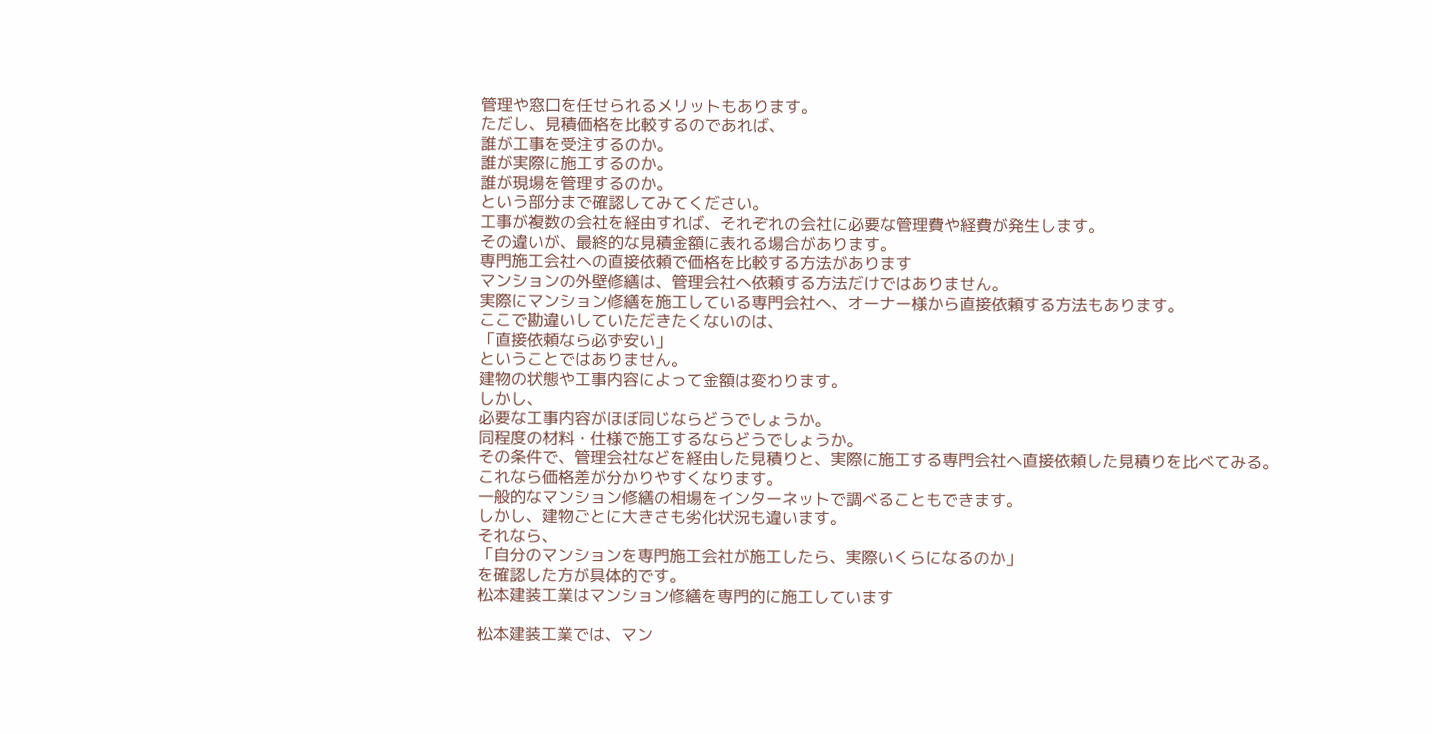管理や窓口を任せられるメリットもあります。
ただし、見積価格を比較するのであれば、
誰が工事を受注するのか。
誰が実際に施工するのか。
誰が現場を管理するのか。
という部分まで確認してみてください。
工事が複数の会社を経由すれば、それぞれの会社に必要な管理費や経費が発生します。
その違いが、最終的な見積金額に表れる場合があります。
専門施工会社への直接依頼で価格を比較する方法があります
マンションの外壁修繕は、管理会社へ依頼する方法だけではありません。
実際にマンション修繕を施工している専門会社へ、オーナー様から直接依頼する方法もあります。
ここで勘違いしていただきたくないのは、
「直接依頼なら必ず安い」
ということではありません。
建物の状態や工事内容によって金額は変わります。
しかし、
必要な工事内容がほぼ同じならどうでしょうか。
同程度の材料・仕様で施工するならどうでしょうか。
その条件で、管理会社などを経由した見積りと、実際に施工する専門会社へ直接依頼した見積りを比べてみる。
これなら価格差が分かりやすくなります。
一般的なマンション修繕の相場をインターネットで調べることもできます。
しかし、建物ごとに大きさも劣化状況も違います。
それなら、
「自分のマンションを専門施工会社が施工したら、実際いくらになるのか」
を確認した方が具体的です。
松本建装工業はマンション修繕を専門的に施工しています

松本建装工業では、マン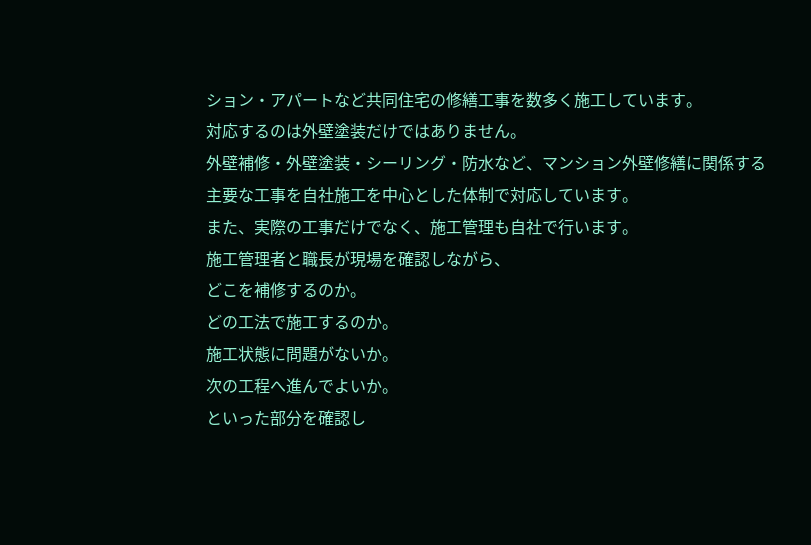ション・アパートなど共同住宅の修繕工事を数多く施工しています。
対応するのは外壁塗装だけではありません。
外壁補修・外壁塗装・シーリング・防水など、マンション外壁修繕に関係する主要な工事を自社施工を中心とした体制で対応しています。
また、実際の工事だけでなく、施工管理も自社で行います。
施工管理者と職長が現場を確認しながら、
どこを補修するのか。
どの工法で施工するのか。
施工状態に問題がないか。
次の工程へ進んでよいか。
といった部分を確認し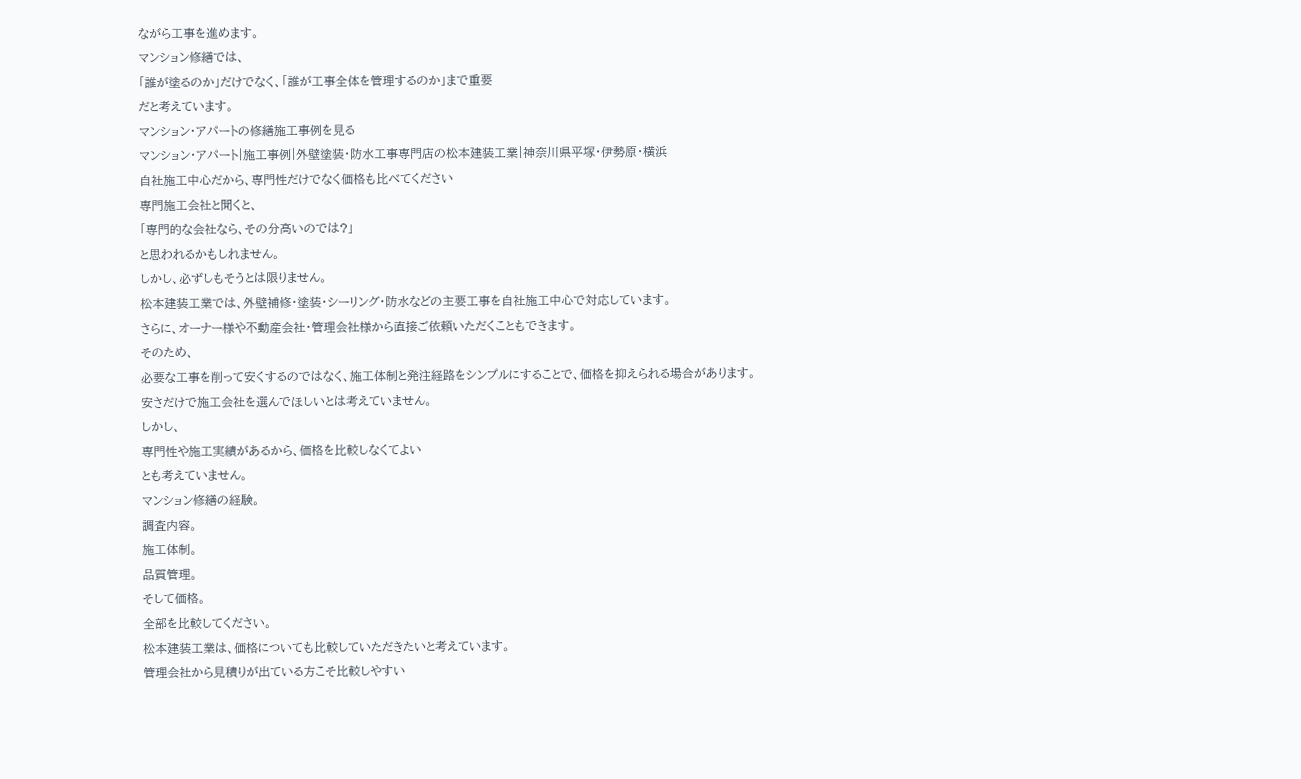ながら工事を進めます。
マンション修繕では、
「誰が塗るのか」だけでなく、「誰が工事全体を管理するのか」まで重要
だと考えています。
マンション・アパートの修繕施工事例を見る
マンション・アパート|施工事例|外壁塗装・防水工事専門店の松本建装工業|神奈川県平塚・伊勢原・横浜
自社施工中心だから、専門性だけでなく価格も比べてください
専門施工会社と聞くと、
「専門的な会社なら、その分高いのでは?」
と思われるかもしれません。
しかし、必ずしもそうとは限りません。
松本建装工業では、外壁補修・塗装・シーリング・防水などの主要工事を自社施工中心で対応しています。
さらに、オーナー様や不動産会社・管理会社様から直接ご依頼いただくこともできます。
そのため、
必要な工事を削って安くするのではなく、施工体制と発注経路をシンプルにすることで、価格を抑えられる場合があります。
安さだけで施工会社を選んでほしいとは考えていません。
しかし、
専門性や施工実績があるから、価格を比較しなくてよい
とも考えていません。
マンション修繕の経験。
調査内容。
施工体制。
品質管理。
そして価格。
全部を比較してください。
松本建装工業は、価格についても比較していただきたいと考えています。
管理会社から見積りが出ている方こそ比較しやすい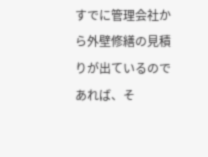すでに管理会社から外壁修繕の見積りが出ているのであれば、そ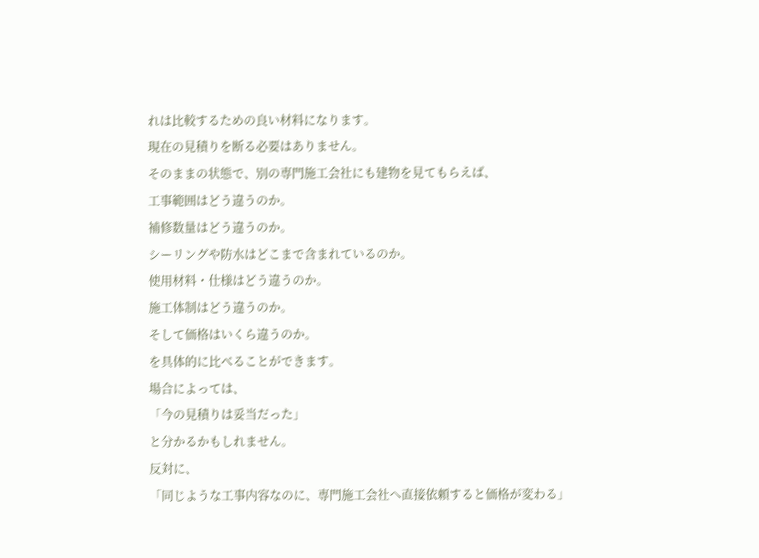れは比較するための良い材料になります。
現在の見積りを断る必要はありません。
そのままの状態で、別の専門施工会社にも建物を見てもらえば、
工事範囲はどう違うのか。
補修数量はどう違うのか。
シーリングや防水はどこまで含まれているのか。
使用材料・仕様はどう違うのか。
施工体制はどう違うのか。
そして価格はいくら違うのか。
を具体的に比べることができます。
場合によっては、
「今の見積りは妥当だった」
と分かるかもしれません。
反対に、
「同じような工事内容なのに、専門施工会社へ直接依頼すると価格が変わる」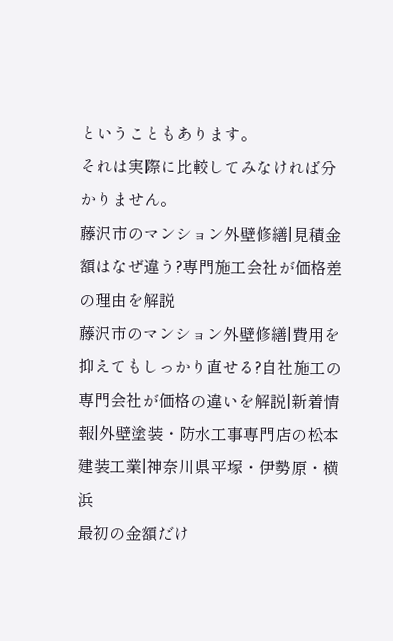ということもあります。
それは実際に比較してみなければ分かりません。
藤沢市のマンション外壁修繕|見積金額はなぜ違う?専門施工会社が価格差の理由を解説
藤沢市のマンション外壁修繕|費用を抑えてもしっかり直せる?自社施工の専門会社が価格の違いを解説|新着情報|外壁塗装・防水工事専門店の松本建装工業|神奈川県平塚・伊勢原・横浜
最初の金額だけ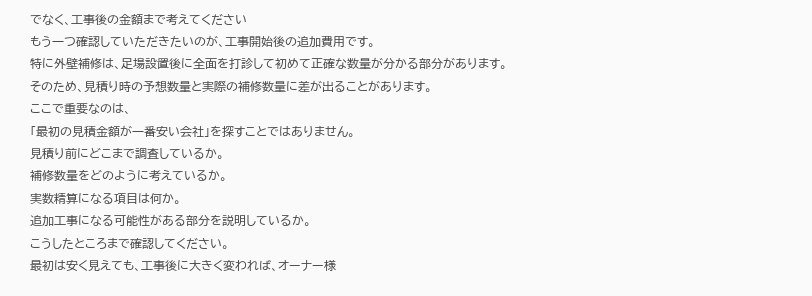でなく、工事後の金額まで考えてください
もう一つ確認していただきたいのが、工事開始後の追加費用です。
特に外壁補修は、足場設置後に全面を打診して初めて正確な数量が分かる部分があります。
そのため、見積り時の予想数量と実際の補修数量に差が出ることがあります。
ここで重要なのは、
「最初の見積金額が一番安い会社」を探すことではありません。
見積り前にどこまで調査しているか。
補修数量をどのように考えているか。
実数精算になる項目は何か。
追加工事になる可能性がある部分を説明しているか。
こうしたところまで確認してください。
最初は安く見えても、工事後に大きく変われば、オーナー様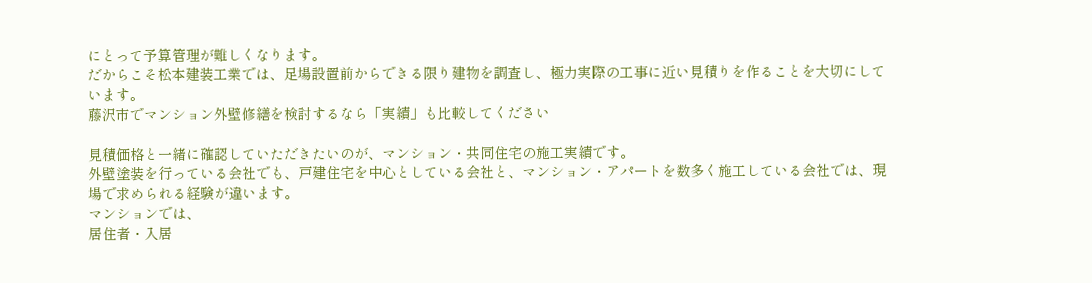にとって予算管理が難しくなります。
だからこそ松本建装工業では、足場設置前からできる限り建物を調査し、極力実際の工事に近い見積りを作ることを大切にしています。
藤沢市でマンション外壁修繕を検討するなら「実績」も比較してください

見積価格と一緒に確認していただきたいのが、マンション・共同住宅の施工実績です。
外壁塗装を行っている会社でも、戸建住宅を中心としている会社と、マンション・アパートを数多く施工している会社では、現場で求められる経験が違います。
マンションでは、
居住者・入居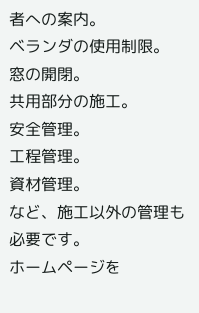者への案内。
ベランダの使用制限。
窓の開閉。
共用部分の施工。
安全管理。
工程管理。
資材管理。
など、施工以外の管理も必要です。
ホームページを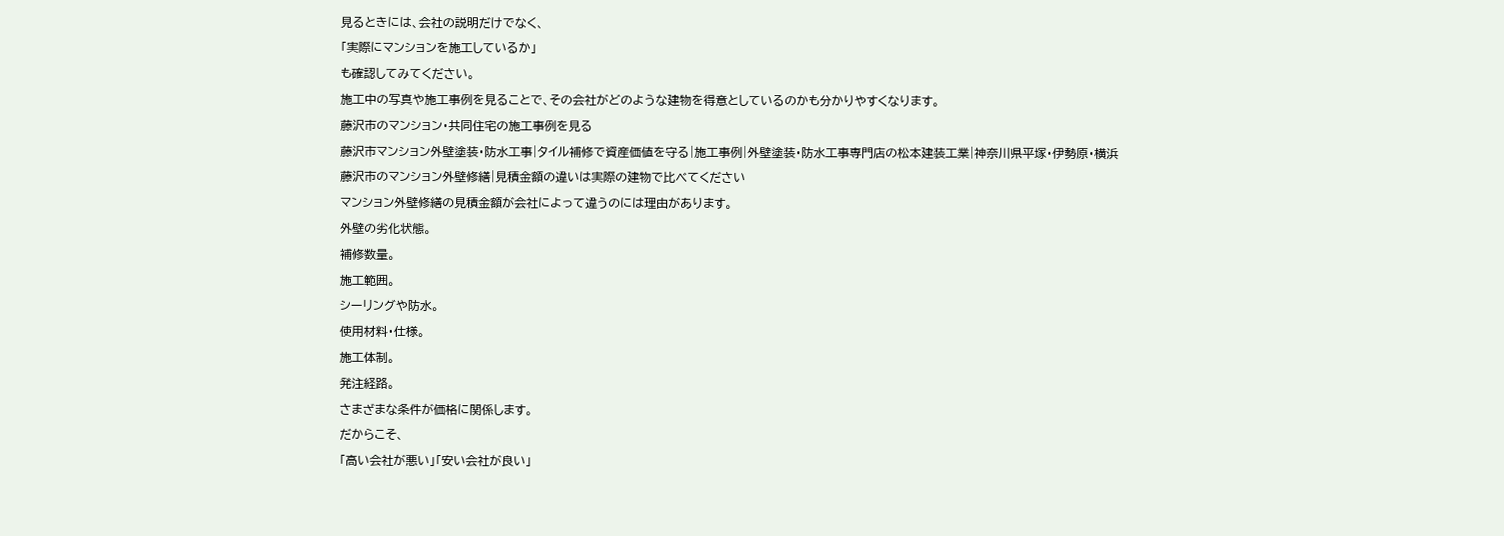見るときには、会社の説明だけでなく、
「実際にマンションを施工しているか」
も確認してみてください。
施工中の写真や施工事例を見ることで、その会社がどのような建物を得意としているのかも分かりやすくなります。
藤沢市のマンション・共同住宅の施工事例を見る
藤沢市マンション外壁塗装・防水工事|タイル補修で資産価値を守る|施工事例|外壁塗装・防水工事専門店の松本建装工業|神奈川県平塚・伊勢原・横浜
藤沢市のマンション外壁修繕|見積金額の違いは実際の建物で比べてください
マンション外壁修繕の見積金額が会社によって違うのには理由があります。
外壁の劣化状態。
補修数量。
施工範囲。
シーリングや防水。
使用材料・仕様。
施工体制。
発注経路。
さまざまな条件が価格に関係します。
だからこそ、
「高い会社が悪い」「安い会社が良い」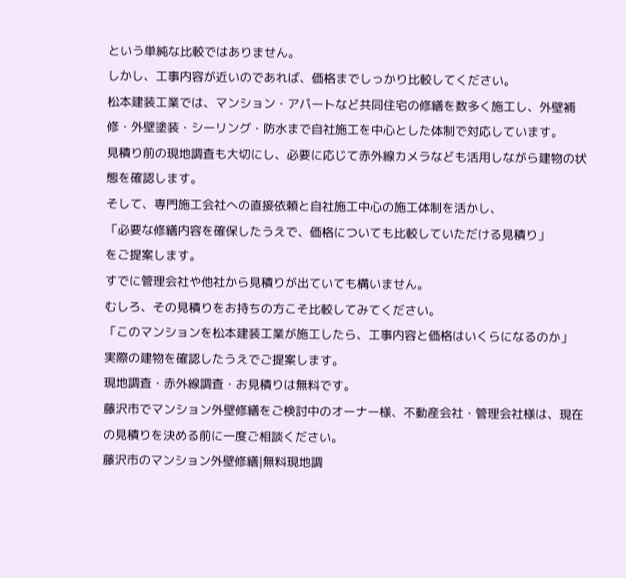という単純な比較ではありません。
しかし、工事内容が近いのであれば、価格までしっかり比較してください。
松本建装工業では、マンション・アパートなど共同住宅の修繕を数多く施工し、外壁補修・外壁塗装・シーリング・防水まで自社施工を中心とした体制で対応しています。
見積り前の現地調査も大切にし、必要に応じて赤外線カメラなども活用しながら建物の状態を確認します。
そして、専門施工会社への直接依頼と自社施工中心の施工体制を活かし、
「必要な修繕内容を確保したうえで、価格についても比較していただける見積り」
をご提案します。
すでに管理会社や他社から見積りが出ていても構いません。
むしろ、その見積りをお持ちの方こそ比較してみてください。
「このマンションを松本建装工業が施工したら、工事内容と価格はいくらになるのか」
実際の建物を確認したうえでご提案します。
現地調査・赤外線調査・お見積りは無料です。
藤沢市でマンション外壁修繕をご検討中のオーナー様、不動産会社・管理会社様は、現在の見積りを決める前に一度ご相談ください。
藤沢市のマンション外壁修繕|無料現地調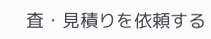査・見積りを依頼する